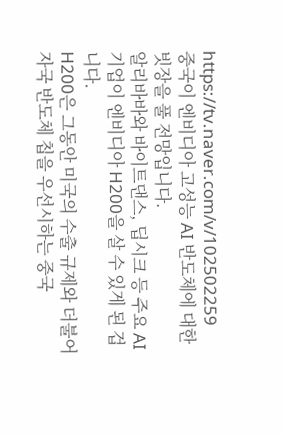https://tv.naver.com/v/102502259
중국이 엔비디아 고성능 AI 반도체에 대한 빗장을 풀 전망입니다.
알리바바와 바이트댄스, 딥시크 등 주요 AI 기업이 엔비디아 H200을 살 수 있게 된 겁니다.
H200은 그동안 미국의 수출 규제와 더불어 자국 반도체 칩을 우선시하는 중국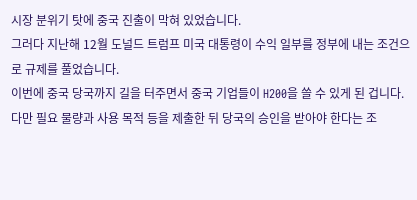시장 분위기 탓에 중국 진출이 막혀 있었습니다.
그러다 지난해 12월 도널드 트럼프 미국 대통령이 수익 일부를 정부에 내는 조건으로 규제를 풀었습니다.
이번에 중국 당국까지 길을 터주면서 중국 기업들이 H200을 쓸 수 있게 된 겁니다.
다만 필요 물량과 사용 목적 등을 제출한 뒤 당국의 승인을 받아야 한다는 조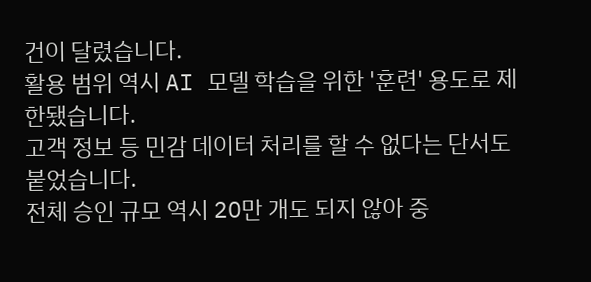건이 달렸습니다.
활용 범위 역시 AI 모델 학습을 위한 '훈련' 용도로 제한됐습니다.
고객 정보 등 민감 데이터 처리를 할 수 없다는 단서도 붙었습니다.
전체 승인 규모 역시 20만 개도 되지 않아 중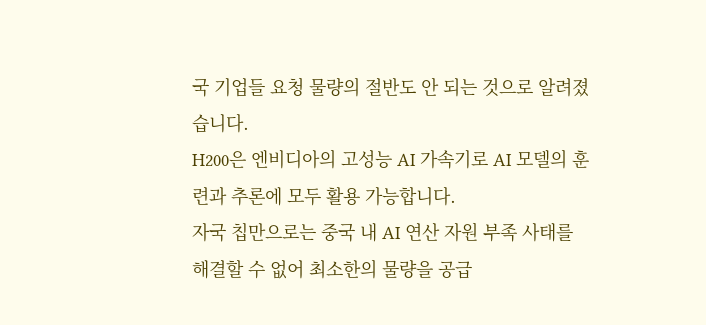국 기업들 요청 물량의 절반도 안 되는 것으로 알려졌습니다.
H200은 엔비디아의 고성능 AI 가속기로 AI 모델의 훈련과 추론에 모두 활용 가능합니다.
자국 칩만으로는 중국 내 AI 연산 자원 부족 사태를 해결할 수 없어 최소한의 물량을 공급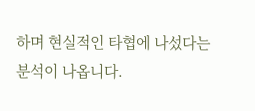하며 현실적인 타협에 나섰다는 분석이 나옵니다.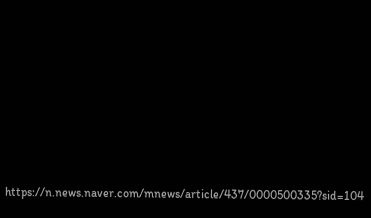https://n.news.naver.com/mnews/article/437/0000500335?sid=104